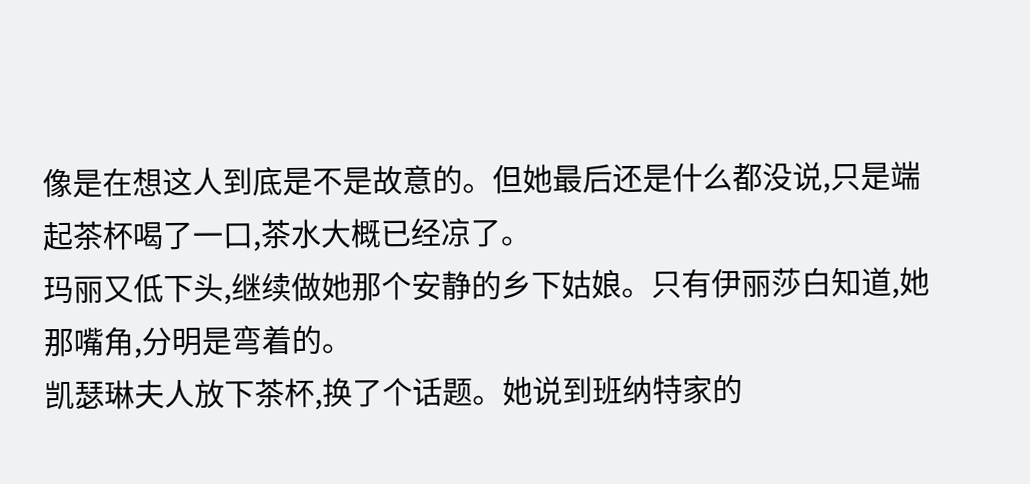像是在想这人到底是不是故意的。但她最后还是什么都没说,只是端起茶杯喝了一口,茶水大概已经凉了。
玛丽又低下头,继续做她那个安静的乡下姑娘。只有伊丽莎白知道,她那嘴角,分明是弯着的。
凯瑟琳夫人放下茶杯,换了个话题。她说到班纳特家的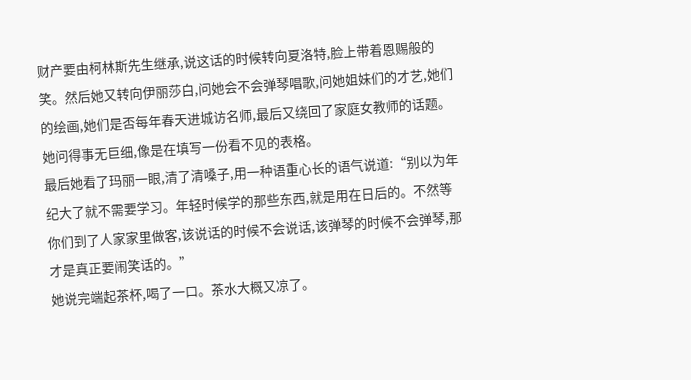财产要由柯林斯先生继承,说这话的时候转向夏洛特,脸上带着恩赐般的笑。然后她又转向伊丽莎白,问她会不会弹琴唱歌,问她姐妹们的才艺,她们的绘画,她们是否每年春天进城访名师,最后又绕回了家庭女教师的话题。她问得事无巨细,像是在填写一份看不见的表格。
最后她看了玛丽一眼,清了清嗓子,用一种语重心长的语气说道:“别以为年纪大了就不需要学习。年轻时候学的那些东西,就是用在日后的。不然等你们到了人家家里做客,该说话的时候不会说话,该弹琴的时候不会弹琴,那才是真正要闹笑话的。”
她说完端起茶杯,喝了一口。茶水大概又凉了。